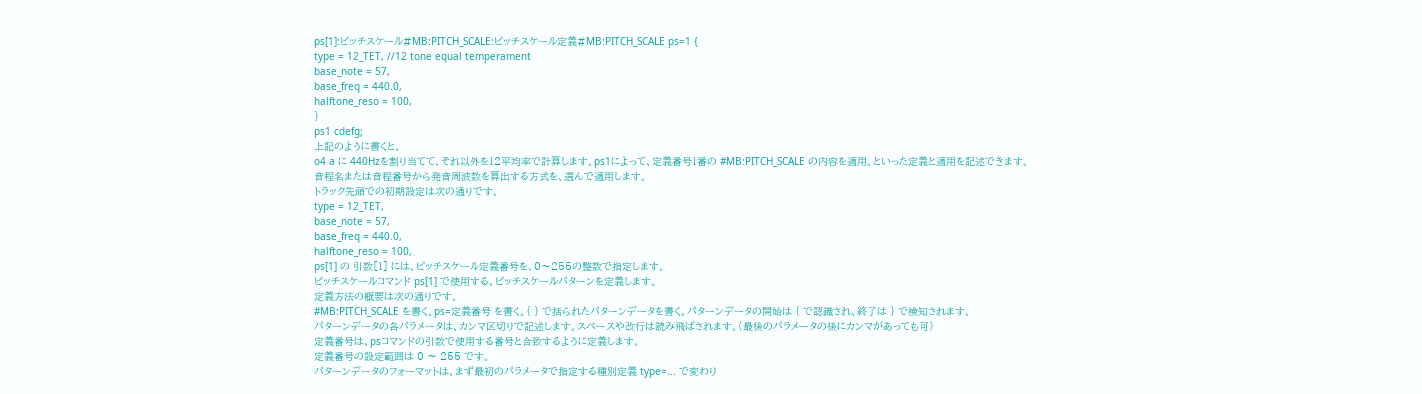ps[1]:ピッチスケール#MB:PITCH_SCALE:ピッチスケール定義#MB:PITCH_SCALE ps=1 {
type = 12_TET, //12 tone equal temperament
base_note = 57,
base_freq = 440.0,
halftone_reso = 100,
}
ps1 cdefg;
上記のように書くと、
o4 a に 440Hzを割り当てて、それ以外を12平均率で計算します。ps1によって、定義番号1番の #MB:PITCH_SCALE の内容を適用。といった定義と適用を記述できます。
音程名または音程番号から発音周波数を算出する方式を、選んで適用します。
トラック先頭での初期設定は次の通りです。
type = 12_TET,
base_note = 57,
base_freq = 440.0,
halftone_reso = 100,
ps[1] の 引数[1] には、ピッチスケール定義番号を、0〜255の整数で指定します。
ピッチスケールコマンド ps[1] で使用する、ピッチスケールパターンを定義します。
定義方法の概要は次の通りです。
#MB:PITCH_SCALE を書く。ps=定義番号 を書く。{ } で括られたパターンデータを書く。パターンデータの開始は { で認識され、終了は } で検知されます。
パターンデータの各パラメータは、カンマ区切りで記述します。スペースや改行は読み飛ばされます。(最後のパラメータの後にカンマがあっても可)
定義番号は、psコマンドの引数で使用する番号と合致するように定義します。
定義番号の設定範囲は 0 〜 255 です。
パターンデータのフォーマットは、まず最初のパラメータで指定する種別定義 type=... で変わり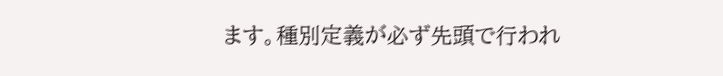ます。種別定義が必ず先頭で行われ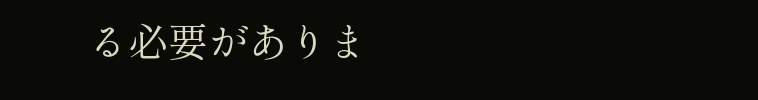る必要がありま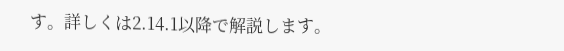す。詳しくは2.14.1以降で解説します。